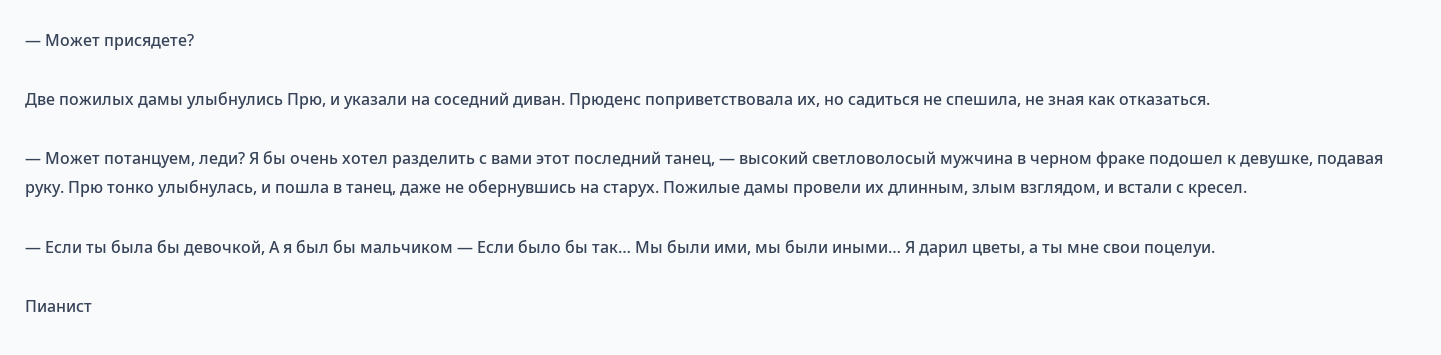— Может присядете?

Две пожилых дамы улыбнулись Прю, и указали на соседний диван. Прюденс поприветствовала их, но садиться не спешила, не зная как отказаться.

— Может потанцуем, леди? Я бы очень хотел разделить с вами этот последний танец, — высокий светловолосый мужчина в черном фраке подошел к девушке, подавая руку. Прю тонко улыбнулась, и пошла в танец, даже не обернувшись на старух. Пожилые дамы провели их длинным, злым взглядом, и встали с кресел.

— Если ты была бы девочкой, А я был бы мальчиком — Если было бы так… Мы были ими, мы были иными… Я дарил цветы, а ты мне свои поцелуи.

Пианист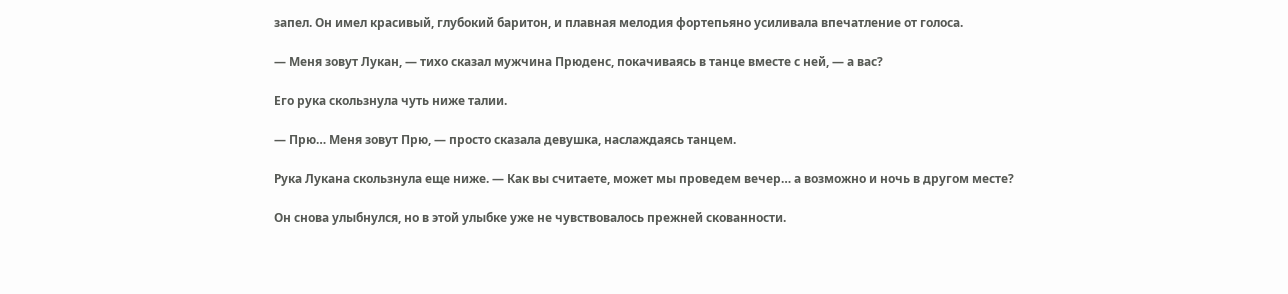запел. Он имел красивый, глубокий баритон, и плавная мелодия фортепьяно усиливала впечатление от голоса.

— Меня зовут Лукан, — тихо сказал мужчина Прюденс, покачиваясь в танце вместе с ней, — а вас?

Его рука скользнула чуть ниже талии.

— Прю… Меня зовут Прю, — просто сказала девушка, наслаждаясь танцем.

Рука Лукана скользнула еще ниже. — Как вы считаете, может мы проведем вечер… а возможно и ночь в другом месте?

Он снова улыбнулся, но в этой улыбке уже не чувствовалось прежней скованности.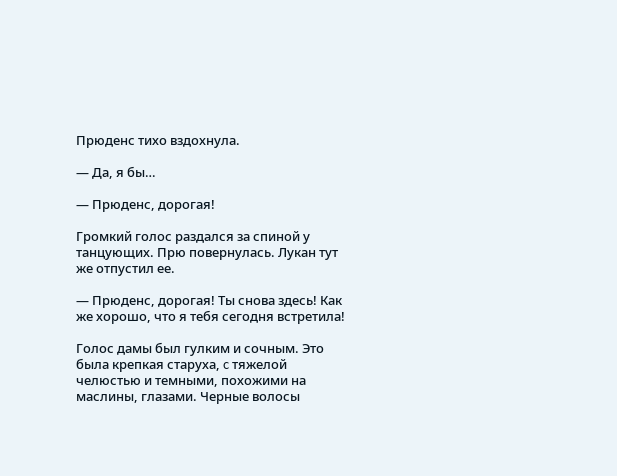Прюденс тихо вздохнула.

— Да, я бы…

— Прюденс, дорогая!

Громкий голос раздался за спиной у танцующих. Прю повернулась. Лукан тут же отпустил ее.

— Прюденс, дорогая! Ты снова здесь! Как же хорошо, что я тебя сегодня встретила!

Голос дамы был гулким и сочным. Это была крепкая старуха, c тяжелой челюстью и темными, похожими на маслины, глазами. Черные волосы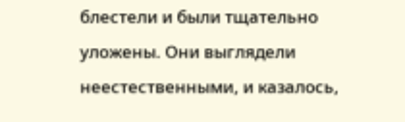блестели и были тщательно уложены. Они выглядели неестественными, и казалось,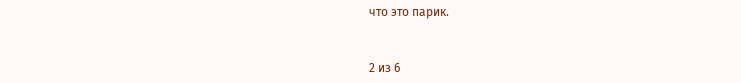что это парик.



2 из 6